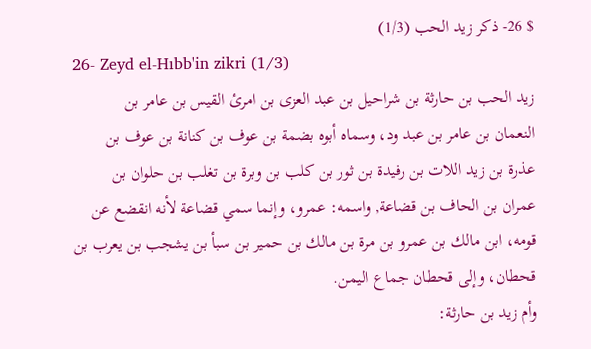$ 26- ذكر زيد الحب (1/3)
26- Zeyd el-Hıbb'in zikri (1/3)
زيد الحب بن حارثة بن شراحيل بن عبد العزى بن امرئ القيس بن عامر بن
النعمان بن عامر بن عبد ود، وسماه أبوه بضمة بن عوف بن كنانة بن عوف بن
عذرة بن زيد اللات بن رفيدة بن ثور بن كلب بن وبرة بن تغلب بن حلوان بن
عمران بن الحاف بن قضاعة, واسمه: عمرو، وإنما سمي قضاعة لأنه انقضع عن
قومه، ابن مالك بن عمرو بن مرة بن مالك بن حمير بن سبأ بن يشجب بن يعرب بن
قحطان، وإلى قحطان جماع اليمن.
وأم زيد بن حارثة: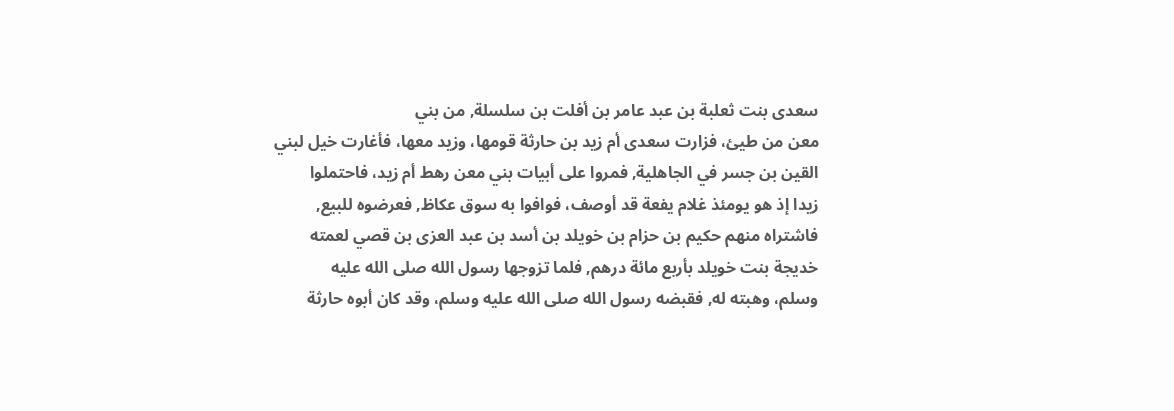سعدى بنت ثعلبة بن عبد عامر بن أفلت بن سلسلة, من بني
معن من طيئ، فزارت سعدى أم زيد بن حارثة قومها، وزيد معها، فأغارت خيل لبني
القين بن جسر في الجاهلية, فمروا على أبيات بني معن رهط أم زيد، فاحتملوا
زيدا إذ هو يومئذ غلام يفعة قد أوصف، فوافوا به سوق عكاظ, فعرضوه للبيع,
فاشتراه منهم حكيم بن حزام بن خويلد بن أسد بن عبد العزى بن قصي لعمته
خديجة بنت خويلد بأربع مائة درهم, فلما تزوجها رسول الله صلى الله عليه
وسلم، وهبته له, فقبضه رسول الله صلى الله عليه وسلم، وقد كان أبوه حارثة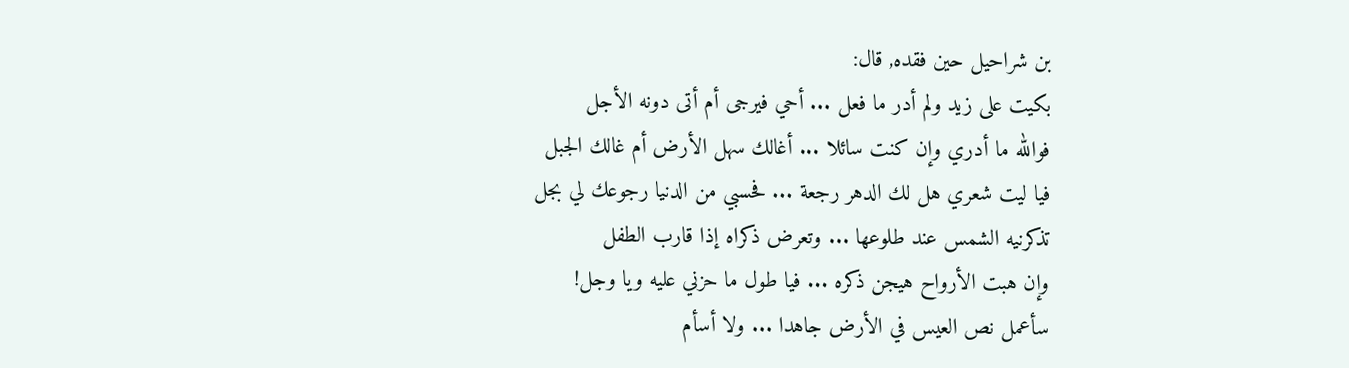بن شراحيل حين فقده, قال:
بكيت على زيد ولم أدر ما فعل ... أحي فيرجى أم أتى دونه الأجل
فوالله ما أدري وإن كنت سائلا ... أغالك سهل الأرض أم غالك الجبل
فيا ليت شعري هل لك الدهر رجعة ... فحسبي من الدنيا رجوعك لي بجل
تذكرنيه الشمس عند طلوعها ... وتعرض ذكراه إذا قارب الطفل
وإن هبت الأرواح هيجن ذكره ... فيا طول ما حزني عليه ويا وجل!
سأعمل نص العيس في الأرض جاهدا ... ولا أسأم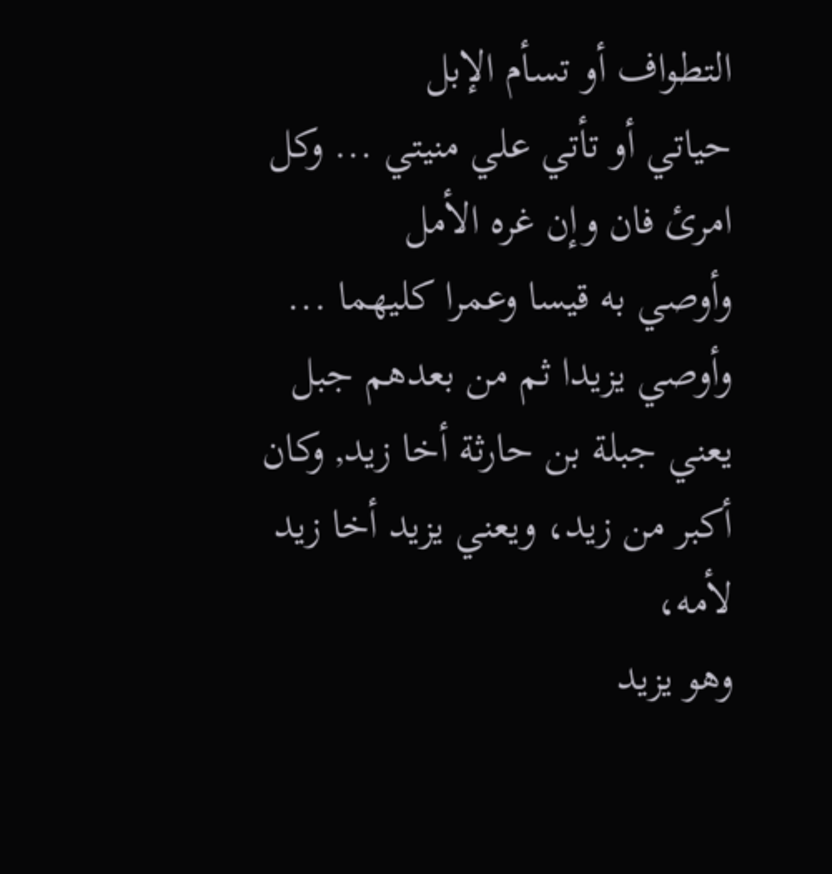التطواف أو تسأم الإبل
حياتي أو تأتي علي منيتي ... وكل امرئ فان وإن غره الأمل
وأوصي به قيسا وعمرا كليهما ... وأوصي يزيدا ثم من بعدهم جبل
يعني جبلة بن حارثة أخا زيد, وكان أكبر من زيد، ويعني يزيد أخا زيد لأمه،
وهو يزيد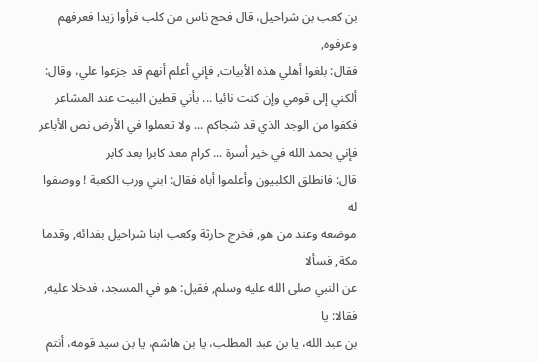بن كعب بن شراحيل، قال فحج ناس من كلب فرأوا زيدا فعرفهم وعرفوه,
فقال: بلغوا أهلي هذه الأبيات, فإني أعلم أنهم قد جزعوا علي، وقال:
ألكني إلى قومي وإن كنت نائيا ... بأني قطين البيت عند المشاعر
فكفوا من الوجد الذي قد شجاكم ... ولا تعملوا في الأرض نص الأباعر
فإني بحمد الله في خير أسرة ... كرام معد كابرا بعد كابر
قال: فانطلق الكلبيون وأعلموا أباه فقال: ابني ورب الكعبة ! ووصفوا له
موضعه وعند من هو, فخرج حارثة وكعب ابنا شراحيل بفدائه, وقدما مكة, فسألا
عن النبي صلى الله عليه وسلم, فقيل: هو في المسجد، فدخلا عليه, فقالا: يا
بن عبد الله، يا بن عبد المطلب، يا بن هاشم، يا بن سيد قومه، أنتم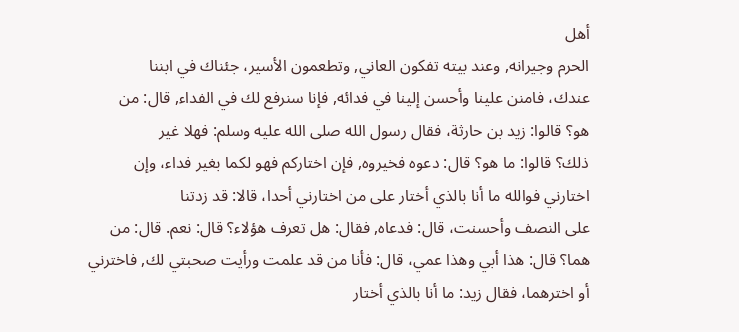أهل
الحرم وجيرانه, وعند بيته تفكون العاني, وتطعمون الأسير، جئناك في ابننا
عندك، فامنن علينا وأحسن إلينا في فدائه, فإنا سنرفع لك في الفداء, قال: من
هو؟ قالوا: زيد بن حارثة، فقال رسول الله صلى الله عليه وسلم: فهلا غير
ذلك؟ قالوا: ما هو؟ قال: دعوه فخيروه, فإن اختاركم فهو لكما بغير فداء، وإن
اختارني فوالله ما أنا بالذي أختار على من اختارني أحدا، قالا: قد زدتنا
على النصف وأحسنت، قال: فدعاه, فقال: هل تعرف هؤلاء؟ قال: نعم. قال: من
هما؟ قال: هذا أبي وهذا عمي، قال: فأنا من قد علمت ورأيت صحبتي لك, فاخترني
أو اخترهما، فقال زيد: ما أنا بالذي أختار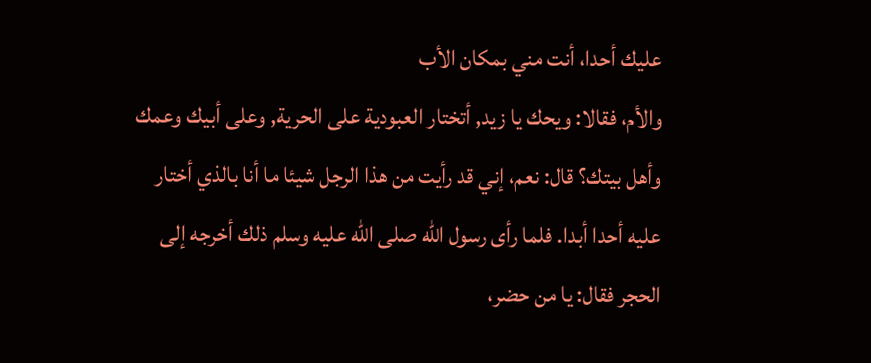عليك أحدا، أنت مني بمكان الأب
والأم، فقالا: ويحك يا زيد, أتختار العبودية على الحرية, وعلى أبيك وعمك
وأهل بيتك؟ قال: نعم، إني قد رأيت من هذا الرجل شيئا ما أنا بالذي أختار
عليه أحدا أبدا. فلما رأى رسول الله صلى الله عليه وسلم ذلك أخرجه إلى
الحجر فقال: يا من حضر،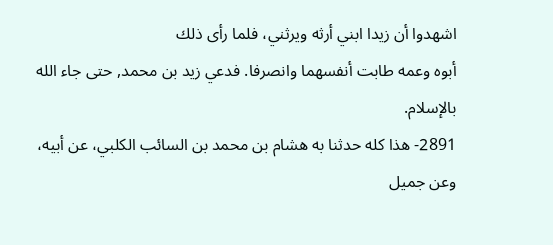اشهدوا أن زيدا ابني أرثه ويرثني، فلما رأى ذلك
أبوه وعمه طابت أنفسهما وانصرفا. فدعي زيد بن محمد, حتى جاء الله بالإسلام.
2891- هذا كله حدثنا به هشام بن محمد بن السائب الكلبي، عن أبيه، وعن جميل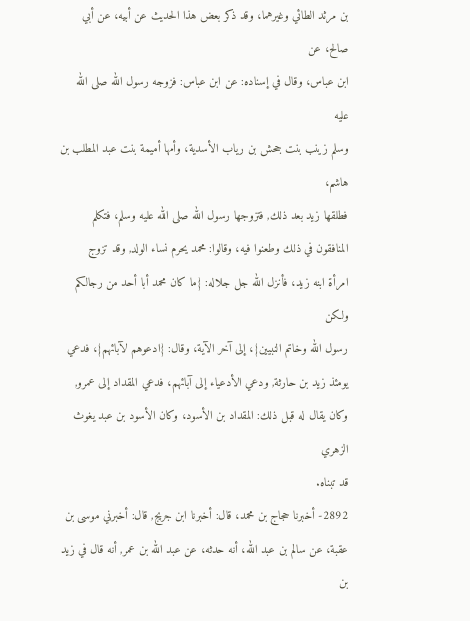بن مرثد الطائي وغيرهما، وقد ذكر بعض هذا الحديث عن أبيه، عن أبي صالح، عن
ابن عباس، وقال في إسناده: عن ابن عباس: فزوجه رسول الله صلى الله عليه
وسلم زينب بنت جحش بن رياب الأسدية، وأمها أميمة بنت عبد المطلب بن هاشم،
فطلقها زيد بعد ذلك, فتزوجها رسول الله صلى الله عليه وسلم، فتكلم
المنافقون في ذلك وطعنوا فيه، وقالوا: محمد يحرم نساء الولد, وقد تزوج
امرأة ابنه زيد، فأنزل الله جل جلاله: {ما كان محمد أبا أحد من رجالكم ولكن
رسول الله وخاتم النبيين}، إلى آخر الآية، وقال: {ادعوهم لآبائهم}، فدعي
يومئذ زيد بن حارثة, ودعي الأدعياء إلى آبائهم، فدعي المقداد إلى عمرو,
وكان يقال له قبل ذلك: المقداد بن الأسود، وكان الأسود بن عبد يغوث الزهري
قد تبناه.
2892- أخبرنا حجاج بن محمد، قال: أخبرنا ابن جريج, قال: أخبرني موسى بن
عقبة، عن سالم بن عبد الله، أنه حدثه، عن عبد الله بن عمر, أنه قال في زيد
بن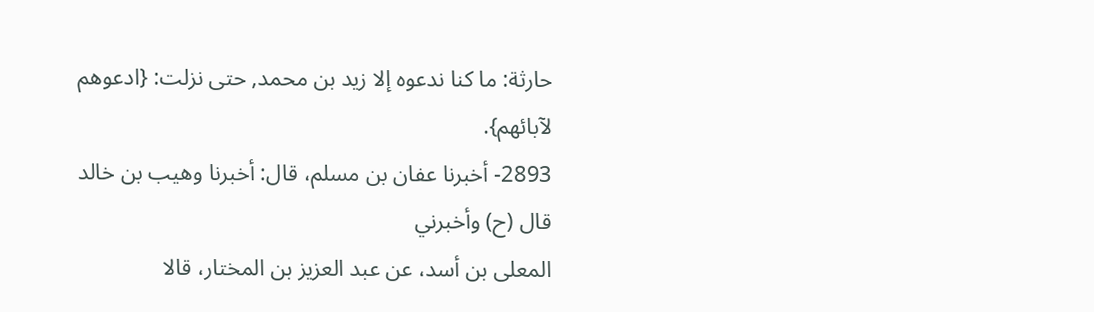حارثة: ما كنا ندعوه إلا زيد بن محمد, حتى نزلت: {ادعوهم لآبائهم}.
2893- أخبرنا عفان بن مسلم، قال: أخبرنا وهيب بن خالد قال (ح) وأخبرني
المعلى بن أسد، عن عبد العزيز بن المختار، قالا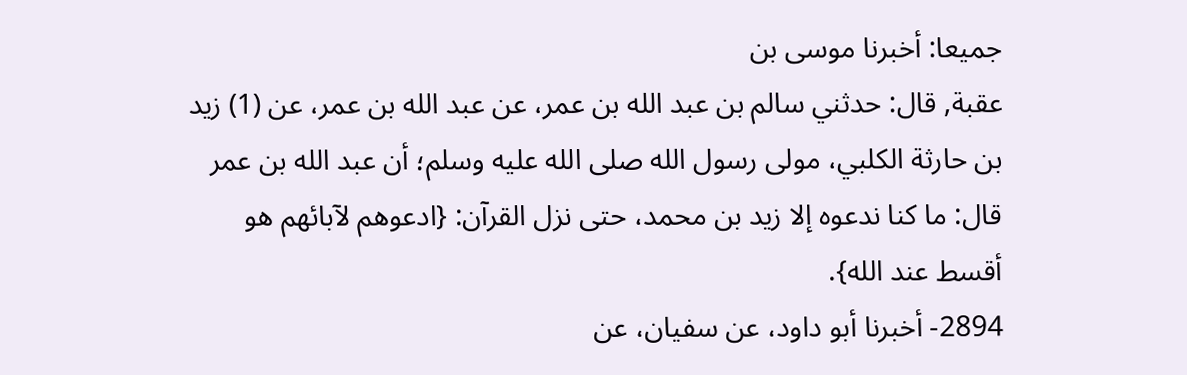جميعا: أخبرنا موسى بن
عقبة, قال: حدثني سالم بن عبد الله بن عمر، عن عبد الله بن عمر، عن (1) زيد
بن حارثة الكلبي، مولى رسول الله صلى الله عليه وسلم؛ أن عبد الله بن عمر
قال: ما كنا ندعوه إلا زيد بن محمد، حتى نزل القرآن: {ادعوهم لآبائهم هو
أقسط عند الله}.
2894- أخبرنا أبو داود، عن سفيان، عن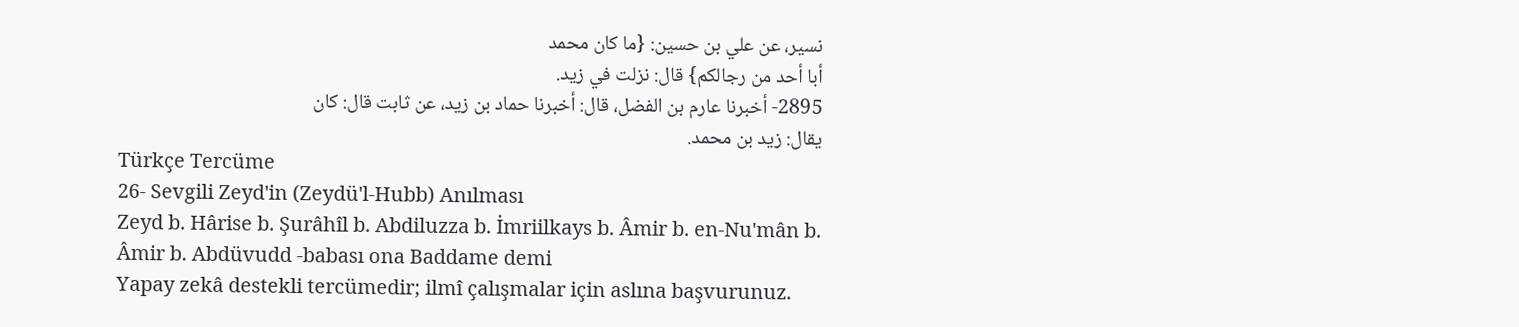نسير، عن علي بن حسين: {ما كان محمد
أبا أحد من رجالكم} قال: نزلت في زيد.
2895- أخبرنا عارم بن الفضل، قال: أخبرنا حماد بن زيد، عن ثابت قال: كان
يقال: زيد بن محمد.
Türkçe Tercüme
26- Sevgili Zeyd'in (Zeydü'l-Hubb) Anılması
Zeyd b. Hârise b. Şurâhîl b. Abdiluzza b. İmriilkays b. Âmir b. en-Nu'mân b. Âmir b. Abdüvudd -babası ona Baddame demi
Yapay zekâ destekli tercümedir; ilmî çalışmalar için aslına başvurunuz.